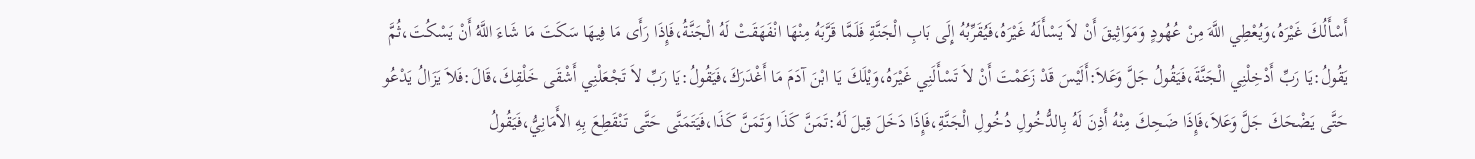أَسْأَلُكَ غَيْرَهُ،وَيُعْطِي اللَّهَ مِنْ عُهُودٍ وَمَوَاثِيقَ أَنْ لاَ يَسْأَلَهُ غَيْرَهُ،فَيُقَرِّبُهُ إِلَى بَابِ الْجَنَّةِ فَلَمَّا قَرَّبَهُ مِنْهَا انْفَهَقَتْ لَهُ الْجَنَّةُ،فَإِذَا رَأَى مَا فِيهَا سَكَتَ مَا شَاءَ اللَّهُ أَنْ يَسْكُتَ،ثُمَّ يَقُولُ:يَا رَبِّ أَدْخِلْنِي الْجَنَّةَ،فَيَقُولُ جَلَّ وَعَلاَ:أَلَيْسَ قَدْ زَعَمْتَ أَنْ لاَ تَسْأَلَنِي غَيْرَهُ،وَيْلَكَ يَا ابْنَ آدَمَ مَا أَغْدَرَكَ،فَيَقُولُ:يَا رَبِّ لاَ تَجْعَلْنِي أَشْقَى خَلْقِكَ،قَالَ:فَلاَ يَزَالُ يَدْعُو حَتَّى يَضْحَكَ جَلَّ وَعَلاَ،فَإِذَا ضَحِكَ مِنْهُ أَذِنَ لَهُ بِالدُّخُولِ دُخُولِ الْجَنَّةِ،فَإِذَا دَخَلَ قِيلَ لَهُ:تَمَنَّ كَذَا وَتَمَنَّ كَذَا،فَيَتَمَنَّى حَتَّى تَنْقَطِعَ بِهِ الأَمَانِيُّ،فَيَقُولُ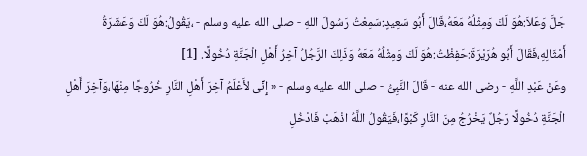جَلَّ وَعَلاَ:هُوَ لَكَ وَمِثْلُهُ مَعَهُ،قَالَ أَبُو سَعِيدٍ:سَمِعْتُ رَسُولَ اللهِ - صلى الله عليه وسلم - ،يَقُولُ:هُوَ لَكَ وَعَشَرَةُ أَمْثَالِهِ،فَقَالَ أَبُو هُرَيْرَةَ:حَفِظْتُ:هُوَ لَكَ وَمِثْلُهُ مَعَهُ وَذَلِكَ الرَّجُلُ آخِرُ أَهْلِ الْجَنَّةِ دُخُولًا. [1]
وعَنْ عَبْدِ اللَّهِ - رضى الله عنه - قَالَ النَّبِىُّ - صلى الله عليه وسلم - « إِنِّى لأَعْلَمُ آخِرَ أَهْلِ النَّارِ خُرُوجًا مِنْهَا،وَآخِرَ أَهْلِ الْجَنَّةِ دُخُولًا رَجُلٌ يَخْرُجُ مِنَ النَّارِ كَبْوًا،فَيَقُولُ اللَّهُ اذْهَبْ فَادْخُلِ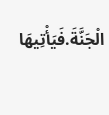الْجَنَّةَ.فَيَأْتِيهَا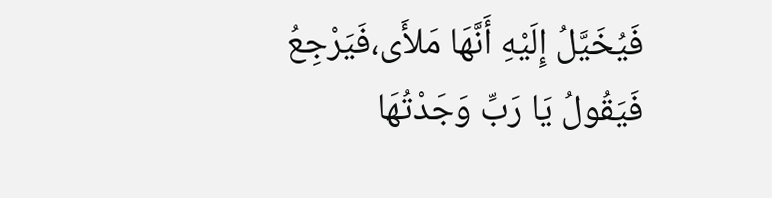فَيُخَيَّلُ إِلَيْهِ أَنَّهَا مَلأَى،فَيَرْجِعُ فَيَقُولُ يَا رَبِّ وَجَدْتُهَا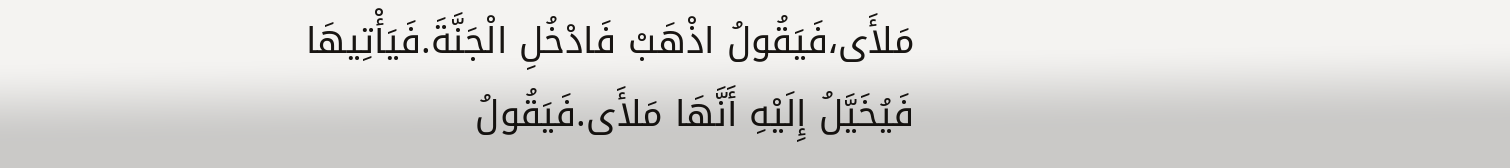مَلأَى،فَيَقُولُ اذْهَبْ فَادْخُلِ الْجَنَّةَ.فَيَأْتِيهَا فَيُخَيَّلُ إِلَيْهِ أَنَّهَا مَلأَى.فَيَقُولُ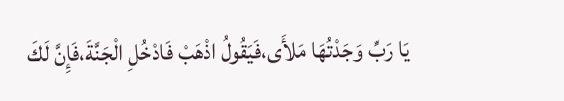يَا رَبِّ وَجَدْتُهَا مَلأَى،فَيَقُولُ اذْهَبْ فَادْخُلِ الْجَنَّةَ،فَإِنَّ لَكَ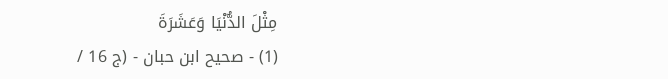مِثْلَ الدُّنْيَا وَعَشَرَةَ
(1) - صحيح ابن حبان - (ج 16 /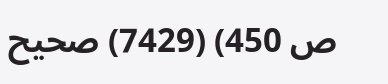ص 450) (7429) صحيح